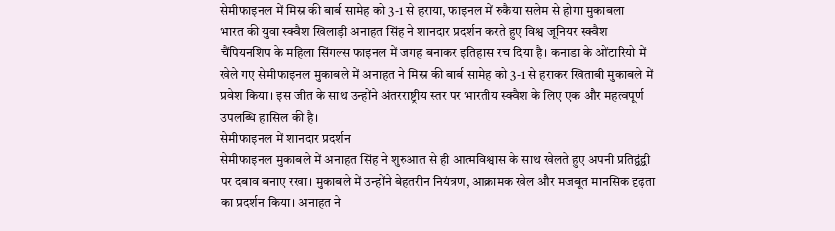सेमीफाइनल में मिस्र की बार्ब सामेह को 3-1 से हराया, फाइनल में रुकैया सलेम से होगा मुकाबला
भारत की युवा स्क्वैश खिलाड़ी अनाहत सिंह ने शानदार प्रदर्शन करते हुए विश्व जूनियर स्क्वैश चैंपियनशिप के महिला सिंगल्स फाइनल में जगह बनाकर इतिहास रच दिया है। कनाडा के ओंटारियो में खेले गए सेमीफाइनल मुकाबले में अनाहत ने मिस्र की बार्ब सामेह को 3-1 से हराकर खिताबी मुकाबले में प्रवेश किया। इस जीत के साथ उन्होंने अंतरराष्ट्रीय स्तर पर भारतीय स्क्वैश के लिए एक और महत्वपूर्ण उपलब्धि हासिल की है।
सेमीफाइनल में शानदार प्रदर्शन
सेमीफाइनल मुकाबले में अनाहत सिंह ने शुरुआत से ही आत्मविश्वास के साथ खेलते हुए अपनी प्रतिद्वंद्वी पर दबाव बनाए रखा। मुकाबले में उन्होंने बेहतरीन नियंत्रण, आक्रामक खेल और मजबूत मानसिक दृढ़ता का प्रदर्शन किया। अनाहत ने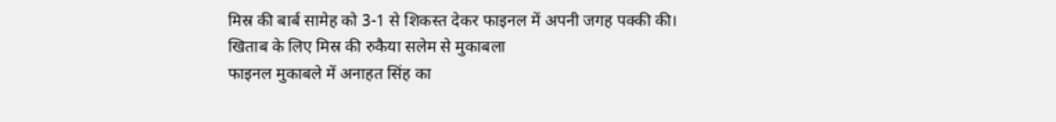मिस्र की बार्ब सामेह को 3-1 से शिकस्त देकर फाइनल में अपनी जगह पक्की की।
खिताब के लिए मिस्र की रुकैया सलेम से मुकाबला
फाइनल मुकाबले में अनाहत सिंह का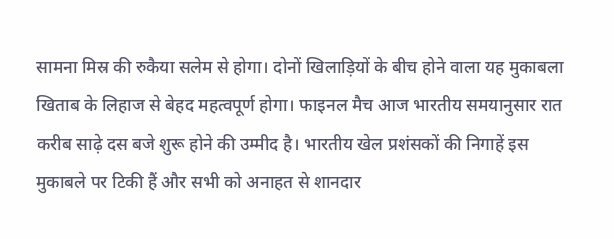सामना मिस्र की रुकैया सलेम से होगा। दोनों खिलाड़ियों के बीच होने वाला यह मुकाबला खिताब के लिहाज से बेहद महत्वपूर्ण होगा। फाइनल मैच आज भारतीय समयानुसार रात करीब साढ़े दस बजे शुरू होने की उम्मीद है। भारतीय खेल प्रशंसकों की निगाहें इस मुकाबले पर टिकी हैं और सभी को अनाहत से शानदार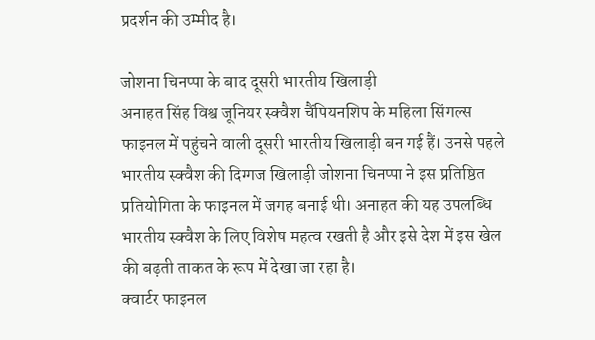प्रदर्शन की उम्मीद है।

जोशना चिनप्पा के बाद दूसरी भारतीय खिलाड़ी
अनाहत सिंह विश्व जूनियर स्क्वैश चैंपियनशिप के महिला सिंगल्स फाइनल में पहुंचने वाली दूसरी भारतीय खिलाड़ी बन गई हैं। उनसे पहले भारतीय स्क्वैश की दिग्गज खिलाड़ी जोशना चिनप्पा ने इस प्रतिष्ठित प्रतियोगिता के फाइनल में जगह बनाई थी। अनाहत की यह उपलब्धि भारतीय स्क्वैश के लिए विशेष महत्व रखती है और इसे देश में इस खेल की बढ़ती ताकत के रूप में देखा जा रहा है।
क्वार्टर फाइनल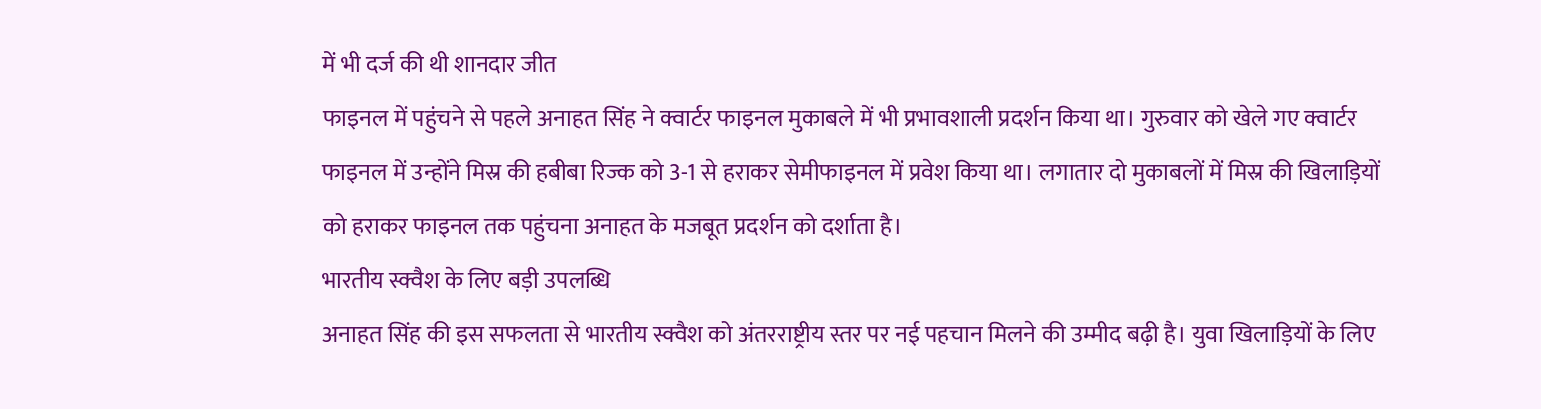में भी दर्ज की थी शानदार जीत
फाइनल में पहुंचने से पहले अनाहत सिंह ने क्वार्टर फाइनल मुकाबले में भी प्रभावशाली प्रदर्शन किया था। गुरुवार को खेले गए क्वार्टर फाइनल में उन्होंने मिस्र की हबीबा रिज्क को 3-1 से हराकर सेमीफाइनल में प्रवेश किया था। लगातार दो मुकाबलों में मिस्र की खिलाड़ियों को हराकर फाइनल तक पहुंचना अनाहत के मजबूत प्रदर्शन को दर्शाता है।
भारतीय स्क्वैश के लिए बड़ी उपलब्धि
अनाहत सिंह की इस सफलता से भारतीय स्क्वैश को अंतरराष्ट्रीय स्तर पर नई पहचान मिलने की उम्मीद बढ़ी है। युवा खिलाड़ियों के लिए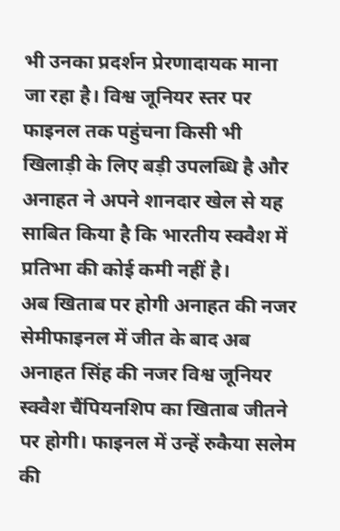भी उनका प्रदर्शन प्रेरणादायक माना जा रहा है। विश्व जूनियर स्तर पर फाइनल तक पहुंचना किसी भी खिलाड़ी के लिए बड़ी उपलब्धि है और अनाहत ने अपने शानदार खेल से यह साबित किया है कि भारतीय स्क्वैश में प्रतिभा की कोई कमी नहीं है।
अब खिताब पर होगी अनाहत की नजर
सेमीफाइनल में जीत के बाद अब अनाहत सिंह की नजर विश्व जूनियर स्क्वैश चैंपियनशिप का खिताब जीतने पर होगी। फाइनल में उन्हें रुकैया सलेम की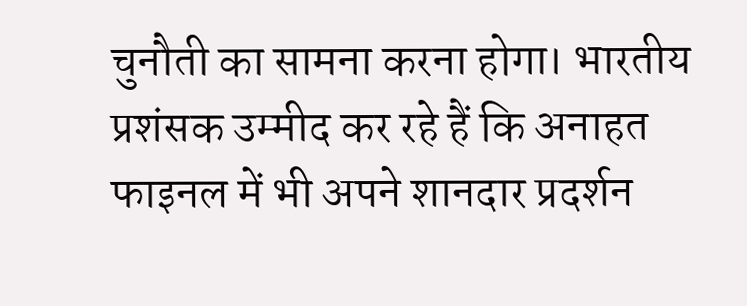चुनौती का सामना करना होगा। भारतीय प्रशंसक उम्मीद कर रहे हैं कि अनाहत फाइनल में भी अपने शानदार प्रदर्शन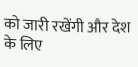को जारी रखेंगी और देश के लिए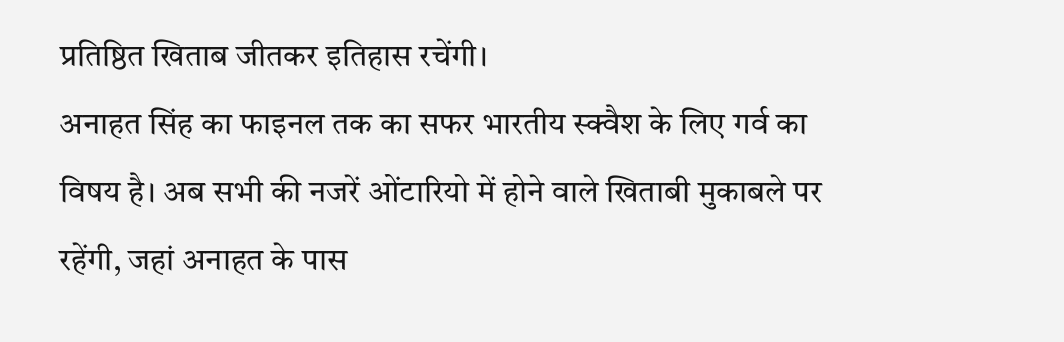प्रतिष्ठित खिताब जीतकर इतिहास रचेंगी।
अनाहत सिंह का फाइनल तक का सफर भारतीय स्क्वैश के लिए गर्व का विषय है। अब सभी की नजरें ओंटारियो में होने वाले खिताबी मुकाबले पर रहेंगी, जहां अनाहत के पास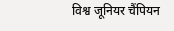विश्व जूनियर चैंपियन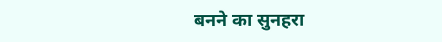बनने का सुनहरा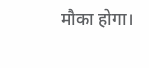मौका होगा।